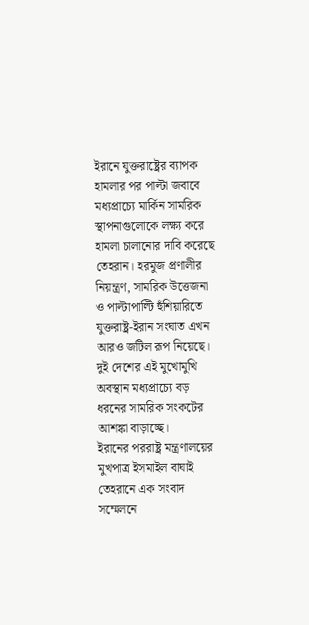ইরানে যুক্তরাষ্ট্রের ব্যাপক হামলার পর পাল্টা জবাবে মধ্যপ্রাচ্যে মার্কিন সামরিক স্থাপনাগুলোকে লক্ষ্য করে হামলা চালানোর দাবি করেছে তেহরান। হরমুজ প্রণালীর নিয়ন্ত্রণ, সামরিক উত্তেজনা ও পাল্টাপাল্টি হুঁশিয়ারিতে যুক্তরাষ্ট্র-ইরান সংঘাত এখন আরও জটিল রূপ নিয়েছে। দুই দেশের এই মুখোমুখি অবস্থান মধ্যপ্রাচ্যে বড় ধরনের সামরিক সংকটের আশঙ্কা বাড়াচ্ছে।
ইরানের পররাষ্ট্র মন্ত্রণালয়ের মুখপাত্র ইসমাইল বাঘাই তেহরানে এক সংবাদ সম্মেলনে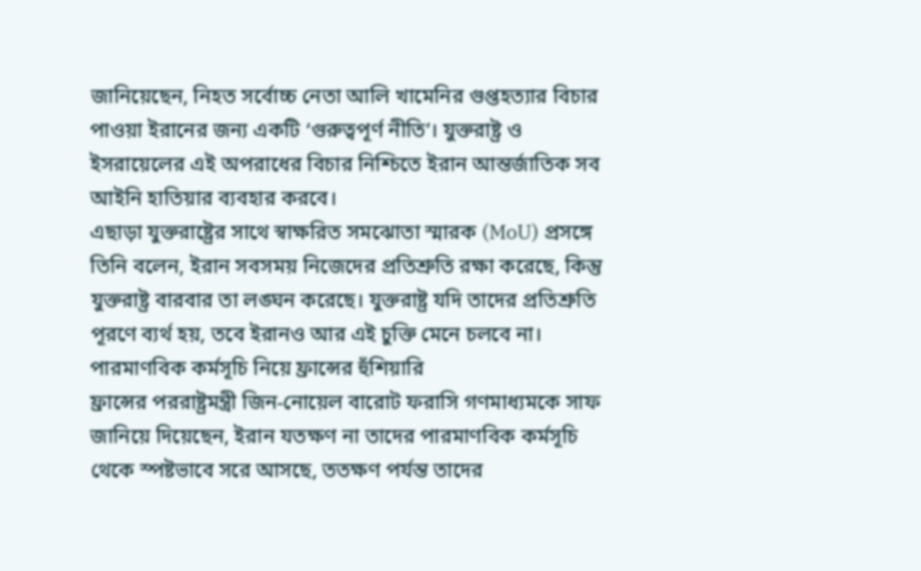জানিয়েছেন, নিহত সর্বোচ্চ নেতা আলি খামেনির গুপ্তহত্যার বিচার পাওয়া ইরানের জন্য একটি ‘গুরুত্বপূর্ণ নীতি’। যুক্তরাষ্ট্র ও ইসরায়েলের এই অপরাধের বিচার নিশ্চিতে ইরান আন্তর্জাতিক সব আইনি হাতিয়ার ব্যবহার করবে।
এছাড়া যুক্তরাষ্ট্রের সাথে স্বাক্ষরিত সমঝোতা স্মারক (MoU) প্রসঙ্গে তিনি বলেন, ইরান সবসময় নিজেদের প্রতিশ্রুতি রক্ষা করেছে, কিন্তু যুক্তরাষ্ট্র বারবার তা লঙ্ঘন করেছে। যুক্তরাষ্ট্র যদি তাদের প্রতিশ্রুতি পূরণে ব্যর্থ হয়, তবে ইরানও আর এই চুক্তি মেনে চলবে না।
পারমাণবিক কর্মসূচি নিয়ে ফ্রান্সের হুঁশিয়ারি
ফ্রান্সের পররাষ্ট্রমন্ত্রী জিন-নোয়েল বারোট ফরাসি গণমাধ্যমকে সাফ জানিয়ে দিয়েছেন, ইরান যতক্ষণ না তাদের পারমাণবিক কর্মসূচি থেকে স্পষ্টভাবে সরে আসছে, ততক্ষণ পর্যন্ত তাদের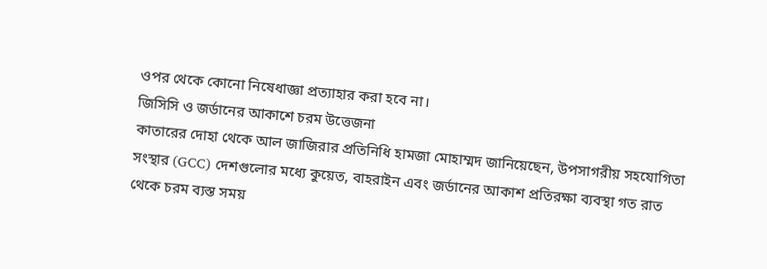ওপর থেকে কোনো নিষেধাজ্ঞা প্রত্যাহার করা হবে না।
জিসিসি ও জর্ডানের আকাশে চরম উত্তেজনা
কাতারের দোহা থেকে আল জাজিরার প্রতিনিধি হামজা মোহাম্মদ জানিয়েছেন, উপসাগরীয় সহযোগিতা সংস্থার (GCC) দেশগুলোর মধ্যে কুয়েত, বাহরাইন এবং জর্ডানের আকাশ প্রতিরক্ষা ব্যবস্থা গত রাত থেকে চরম ব্যস্ত সময়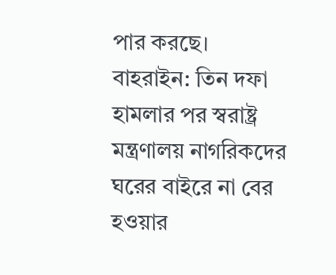পার করছে।
বাহরাইন: তিন দফা হামলার পর স্বরাষ্ট্র মন্ত্রণালয় নাগরিকদের ঘরের বাইরে না বের হওয়ার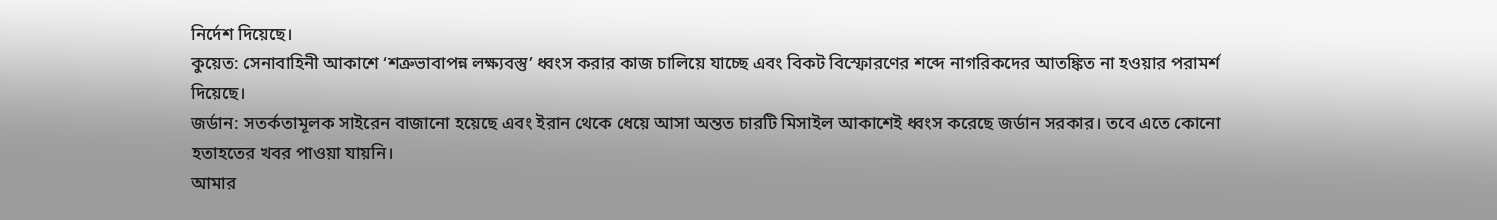নির্দেশ দিয়েছে।
কুয়েত: সেনাবাহিনী আকাশে ‘শত্রুভাবাপন্ন লক্ষ্যবস্তু’ ধ্বংস করার কাজ চালিয়ে যাচ্ছে এবং বিকট বিস্ফোরণের শব্দে নাগরিকদের আতঙ্কিত না হওয়ার পরামর্শ দিয়েছে।
জর্ডান: সতর্কতামূলক সাইরেন বাজানো হয়েছে এবং ইরান থেকে ধেয়ে আসা অন্তত চারটি মিসাইল আকাশেই ধ্বংস করেছে জর্ডান সরকার। তবে এতে কোনো হতাহতের খবর পাওয়া যায়নি।
আমার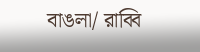বাঙলা/ রাব্বি